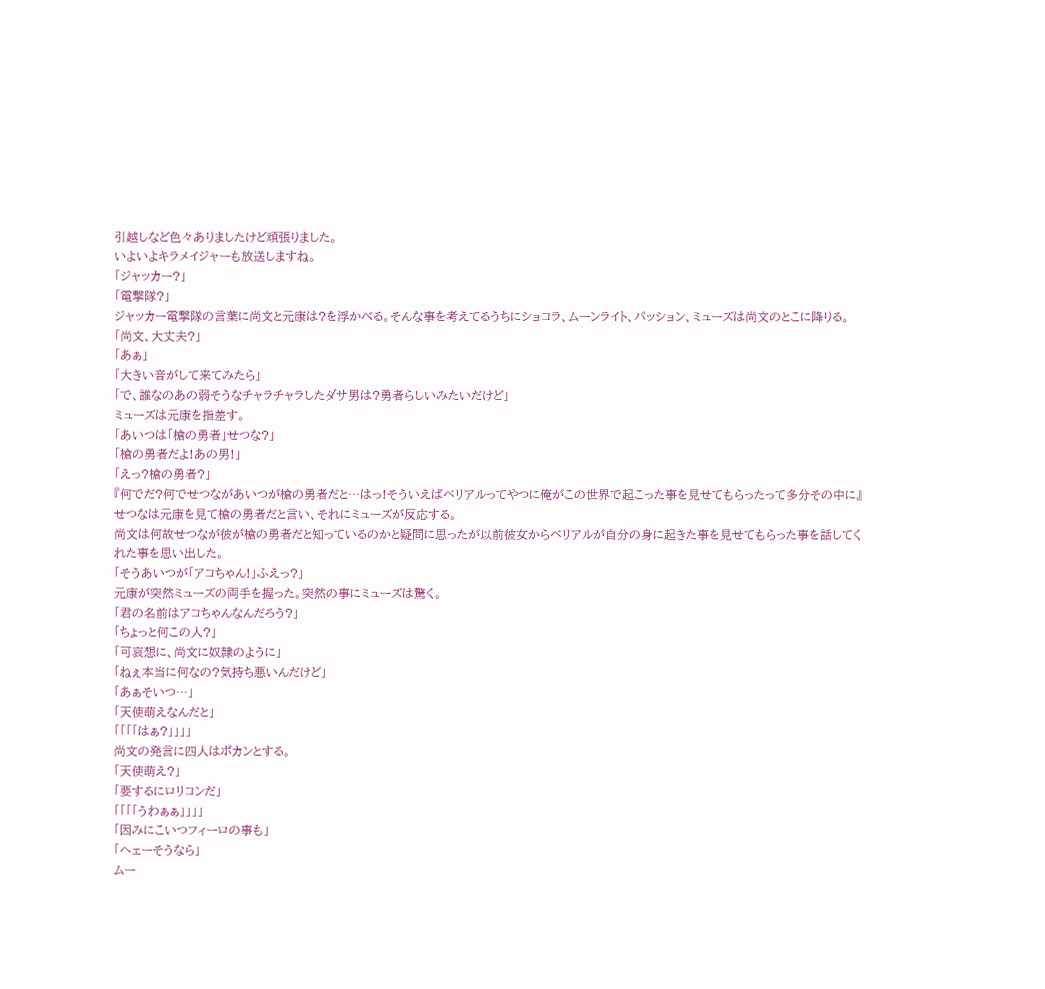引越しなど色々ありましたけど頑張りました。
いよいよキラメイジャーも放送しますね。
「ジャッカー?」
「電撃隊?」
ジャッカー電撃隊の言葉に尚文と元康は?を浮かべる。そんな事を考えてるうちにショコラ、ムーンライト、パッション、ミューズは尚文のとこに降りる。
「尚文、大丈夫?」
「あぁ」
「大きい音がして来てみたら」
「で、誰なのあの弱そうなチャラチャラしたダサ男は?勇者らしいみたいだけど」
ミューズは元康を指差す。
「あいつは「槍の勇者」せつな?」
「槍の勇者だよ!あの男!」
「えっ?槍の勇者?」
『何でだ?何でせつながあいつが槍の勇者だと…はっ!そういえばベリアルってやつに俺がこの世界で起こった事を見せてもらったって多分その中に』
せつなは元康を見て槍の勇者だと言い、それにミューズが反応する。
尚文は何故せつなが彼が槍の勇者だと知っているのかと疑問に思ったが以前彼女からベリアルが自分の身に起きた事を見せてもらった事を話してくれた事を思い出した。
「そうあいつが「アコちゃん!」ふえっ?」
元康が突然ミューズの両手を握った。突然の事にミューズは驚く。
「君の名前はアコちゃんなんだろう?」
「ちょっと何この人?」
「可哀想に、尚文に奴隷のように」
「ねぇ本当に何なの?気持ち悪いんだけど」
「あぁそいつ…」
「天使萌えなんだと」
「「「「はぁ?」」」」
尚文の発言に四人はポカンとする。
「天使萌え?」
「要するにロリコンだ」
「「「「うわぁぁ」」」」
「因みにこいつフィーロの事も」
「ヘェーそうなら」
ムー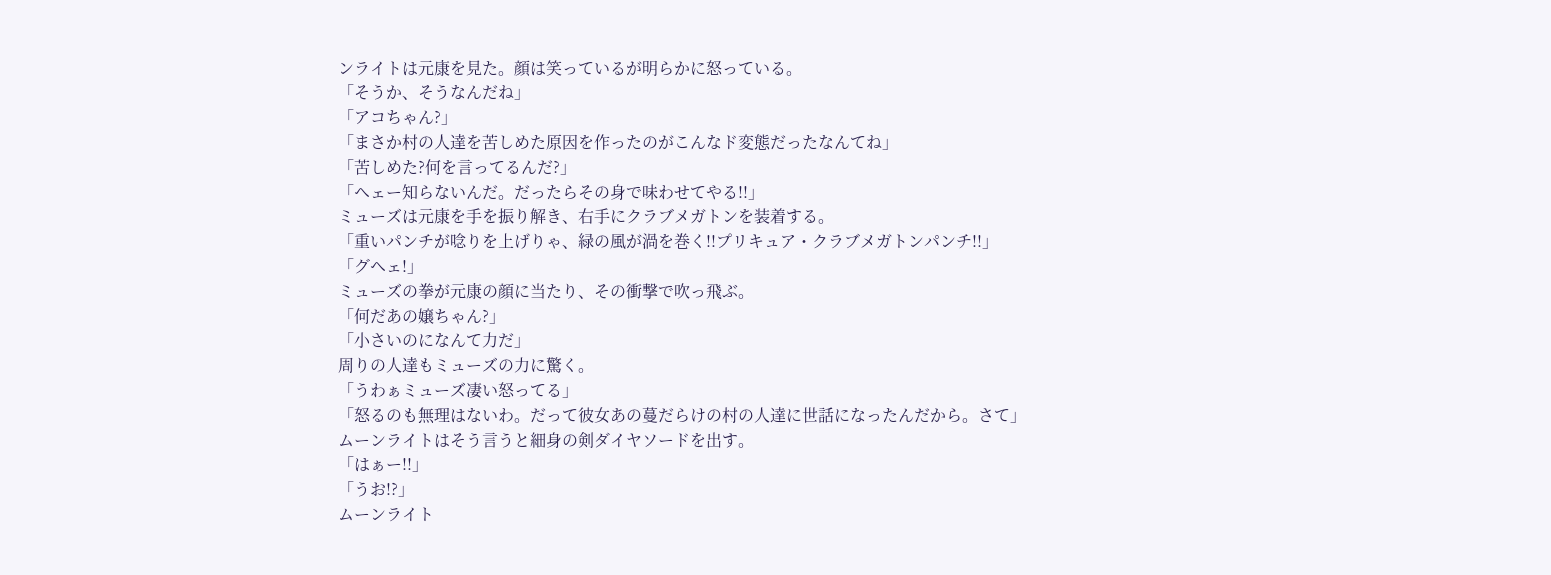ンライトは元康を見た。顔は笑っているが明らかに怒っている。
「そうか、そうなんだね」
「アコちゃん?」
「まさか村の人達を苦しめた原因を作ったのがこんなド変態だったなんてね」
「苦しめた?何を言ってるんだ?」
「ヘェー知らないんだ。だったらその身で味わせてやる!!」
ミューズは元康を手を振り解き、右手にクラブメガトンを装着する。
「重いパンチが唸りを上げりゃ、緑の風が渦を巻く!!プリキュア・クラブメガトンパンチ!!」
「グヘェ!」
ミューズの拳が元康の顔に当たり、その衝撃で吹っ飛ぶ。
「何だあの嬢ちゃん?」
「小さいのになんて力だ」
周りの人達もミューズの力に驚く。
「うわぁミューズ凄い怒ってる」
「怒るのも無理はないわ。だって彼女あの蔓だらけの村の人達に世話になったんだから。さて」
ムーンライトはそう言うと細身の剣ダイヤソードを出す。
「はぁー!!」
「うお!?」
ムーンライト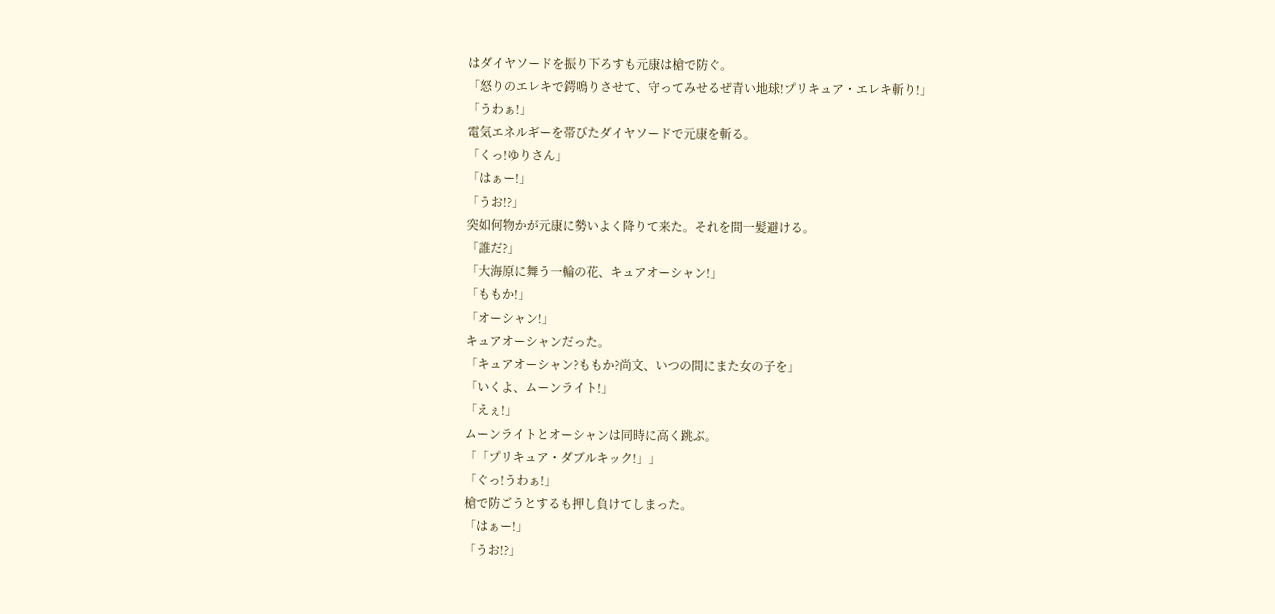はダイヤソードを振り下ろすも元康は槍で防ぐ。
「怒りのエレキで鍔鳴りさせて、守ってみせるぜ青い地球!プリキュア・エレキ斬り!」
「うわぁ!」
電気エネルギーを帯びたダイヤソードで元康を斬る。
「くっ!ゆりさん」
「はぁー!」
「うお!?」
突如何物かが元康に勢いよく降りて来た。それを間一髪避ける。
「誰だ?」
「大海原に舞う一輪の花、キュアオーシャン!」
「ももか!」
「オーシャン!」
キュアオーシャンだった。
「キュアオーシャン?ももか?尚文、いつの間にまた女の子を」
「いくよ、ムーンライト!」
「えぇ!」
ムーンライトとオーシャンは同時に高く跳ぶ。
「「プリキュア・ダブルキック!」」
「ぐっ!うわぁ!」
槍で防ごうとするも押し負けてしまった。
「はぁー!」
「うお!?」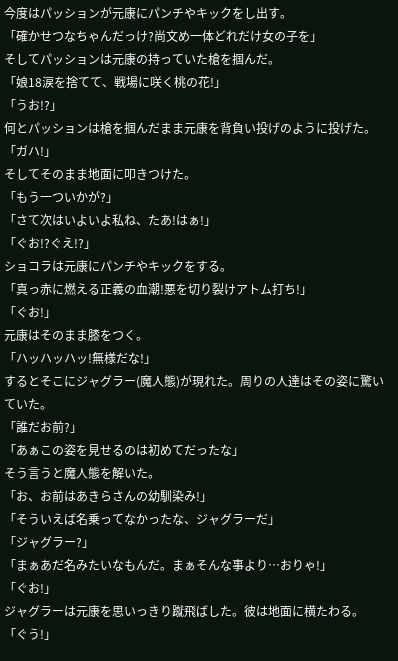今度はパッションが元康にパンチやキックをし出す。
「確かせつなちゃんだっけ?尚文め一体どれだけ女の子を」
そしてパッションは元康の持っていた槍を掴んだ。
「娘18涙を捨てて、戦場に咲く桃の花!」
「うお!?」
何とパッションは槍を掴んだまま元康を背負い投げのように投げた。
「ガハ!」
そしてそのまま地面に叩きつけた。
「もう一ついかが?」
「さて次はいよいよ私ね、たあ!はぁ!」
「ぐお!?ぐえ!?」
ショコラは元康にパンチやキックをする。
「真っ赤に燃える正義の血潮!悪を切り裂けアトム打ち!」
「ぐお!」
元康はそのまま膝をつく。
「ハッハッハッ!無様だな!」
するとそこにジャグラー(魔人態)が現れた。周りの人達はその姿に驚いていた。
「誰だお前?」
「あぁこの姿を見せるのは初めてだったな」
そう言うと魔人態を解いた。
「お、お前はあきらさんの幼馴染み!」
「そういえば名乗ってなかったな、ジャグラーだ」
「ジャグラー?」
「まぁあだ名みたいなもんだ。まぁそんな事より…おりゃ!」
「ぐお!」
ジャグラーは元康を思いっきり蹴飛ばした。彼は地面に横たわる。
「ぐう!」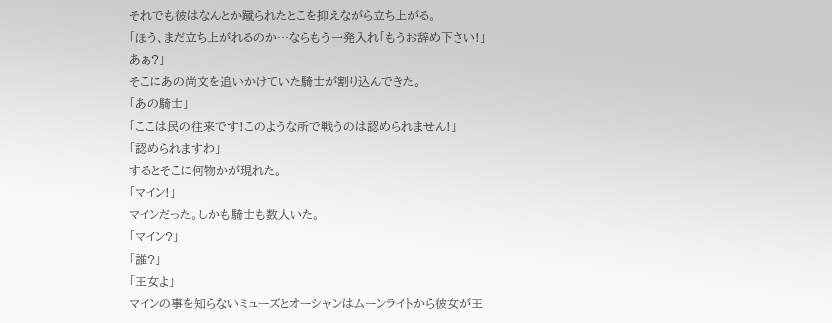それでも彼はなんとか蹴られたとこを抑えながら立ち上がる。
「ほう、まだ立ち上がれるのか…ならもう一発入れ「もうお辞め下さい!」あぁ?」
そこにあの尚文を追いかけていた騎士が割り込んできた。
「あの騎士」
「ここは民の往来です!このような所で戦うのは認められません!」
「認められますわ」
するとそこに何物かが現れた。
「マイン!」
マインだった。しかも騎士も数人いた。
「マイン?」
「誰?」
「王女よ」
マインの事を知らないミューズとオーシャンはムーンライトから彼女が王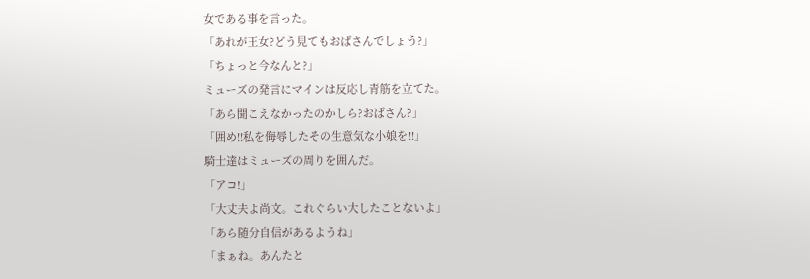女である事を言った。
「あれが王女?どう見てもおばさんでしょう?」
「ちょっと今なんと?」
ミューズの発言にマインは反応し青筋を立てた。
「あら聞こえなかったのかしら?おばさん?」
「囲め!!私を侮辱したその生意気な小娘を!!」
騎士達はミューズの周りを囲んだ。
「アコ!」
「大丈夫よ尚文。これぐらい大したことないよ」
「あら随分自信があるようね」
「まぁね。あんたと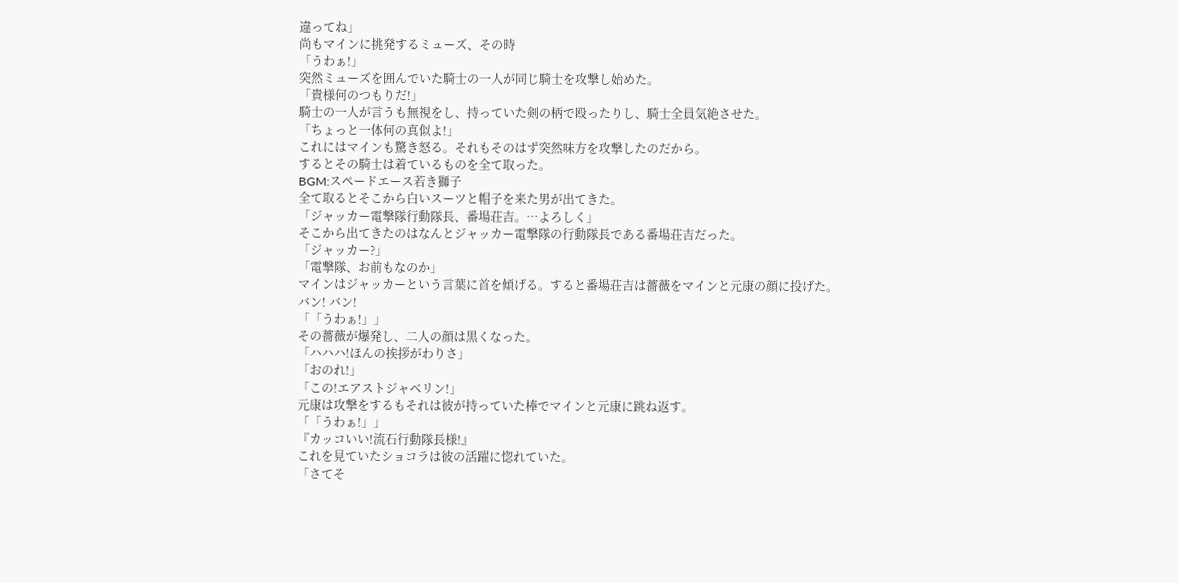違ってね」
尚もマインに挑発するミューズ、その時
「うわぁ!」
突然ミューズを囲んでいた騎士の一人が同じ騎士を攻撃し始めた。
「貴様何のつもりだ!」
騎士の一人が言うも無視をし、持っていた剣の柄で殴ったりし、騎士全員気絶させた。
「ちょっと一体何の真似よ!」
これにはマインも驚き怒る。それもそのはず突然味方を攻撃したのだから。
するとその騎士は着ているものを全て取った。
BGM:スペードエース若き獅子
全て取るとそこから白いスーツと帽子を来た男が出てきた。
「ジャッカー電撃隊行動隊長、番場荘吉。…よろしく」
そこから出てきたのはなんとジャッカー電撃隊の行動隊長である番場荘吉だった。
「ジャッカー?」
「電撃隊、お前もなのか」
マインはジャッカーという言葉に首を傾げる。すると番場荘吉は薔薇をマインと元康の顔に投げた。
バン! バン!
「「うわぁ!」」
その薔薇が爆発し、二人の顔は黒くなった。
「ハハハ!ほんの挨拶がわりさ」
「おのれ!」
「この!エアストジャベリン!」
元康は攻撃をするもそれは彼が持っていた棒でマインと元康に跳ね返す。
「「うわぁ!」」
『カッコいい!流石行動隊長様!』
これを見ていたショコラは彼の活躍に惚れていた。
「さてそ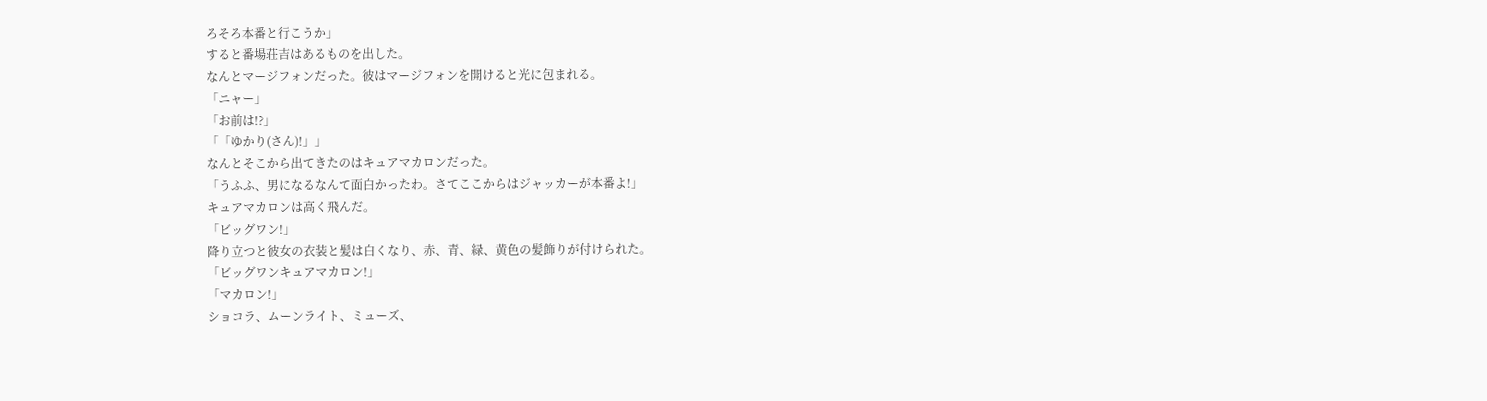ろそろ本番と行こうか」
すると番場荘吉はあるものを出した。
なんとマージフォンだった。彼はマージフォンを開けると光に包まれる。
「ニャー」
「お前は!?」
「「ゆかり(さん)!」」
なんとそこから出てきたのはキュアマカロンだった。
「うふふ、男になるなんて面白かったわ。さてここからはジャッカーが本番よ!」
キュアマカロンは高く飛んだ。
「ビッグワン!」
降り立つと彼女の衣装と髪は白くなり、赤、青、緑、黄色の髪飾りが付けられた。
「ビッグワンキュアマカロン!」
「マカロン!」
ショコラ、ムーンライト、ミューズ、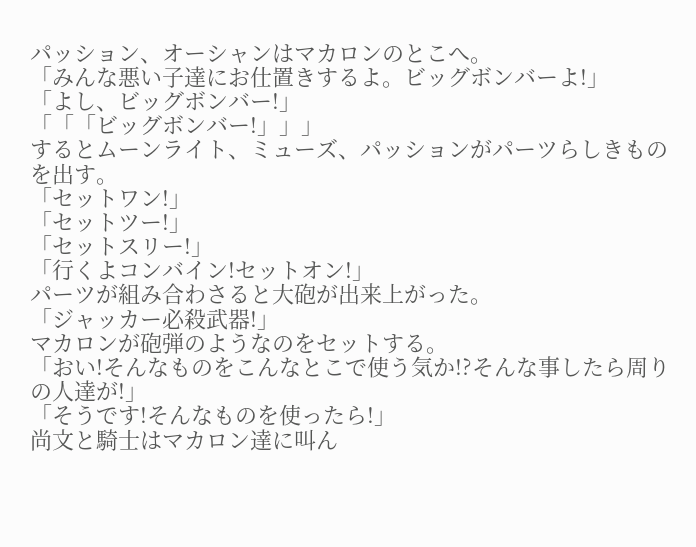パッション、オーシャンはマカロンのとこへ。
「みんな悪い子達にお仕置きするよ。ビッグボンバーよ!」
「よし、ビッグボンバー!」
「「「ビッグボンバー!」」」
するとムーンライト、ミューズ、パッションがパーツらしきものを出す。
「セットワン!」
「セットツー!」
「セットスリー!」
「行くよコンバイン!セットオン!」
パーツが組み合わさると大砲が出来上がった。
「ジャッカー必殺武器!」
マカロンが砲弾のようなのをセットする。
「おい!そんなものをこんなとこで使う気か!?そんな事したら周りの人達が!」
「そうです!そんなものを使ったら!」
尚文と騎士はマカロン達に叫ん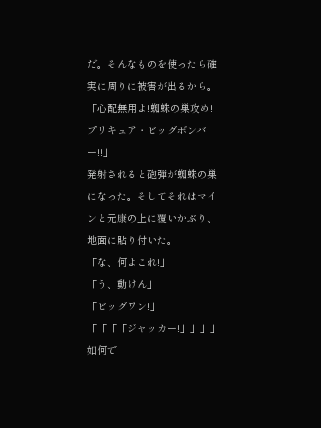だ。そんなものを使ったら確実に周りに被害が出るから。
「心配無用よ!蜘蛛の巣攻め!プリキュア・ビッグボンバー!!」
発射されると砲弾が蜘蛛の巣になった。そしてそれはマインと元康の上に覆いかぶり、地面に貼り付いた。
「な、何よこれ!」
「う、動けん」
「ビッグワン!」
「「「「ジャッカー!」」」」
如何で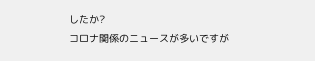したか?
コロナ関係のニュースが多いですが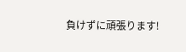負けずに頑張ります!